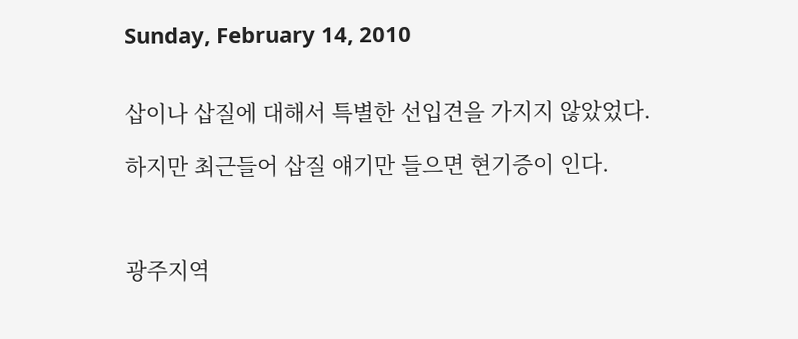Sunday, February 14, 2010


삽이나 삽질에 대해서 특별한 선입견을 가지지 않았었다.

하지만 최근들어 삽질 얘기만 들으면 현기증이 인다.



광주지역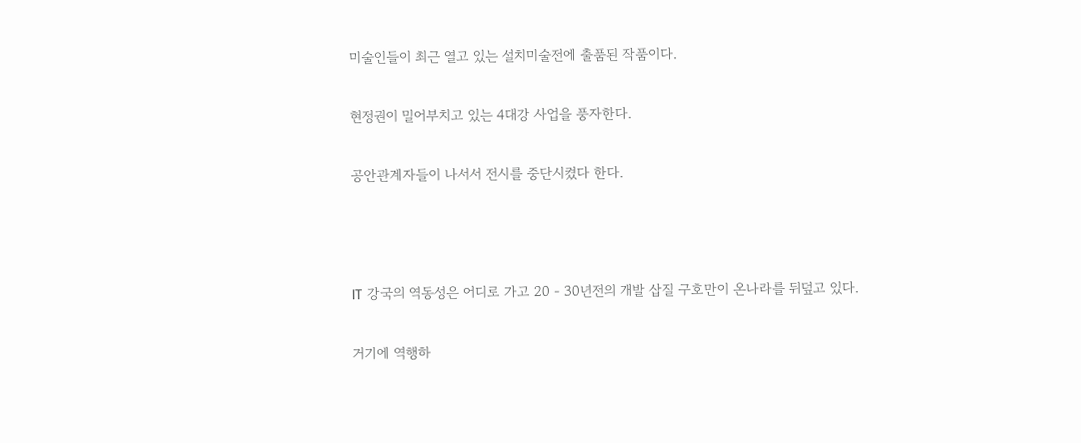미술인들이 최근 열고 있는 설치미술전에 출품된 작품이다.

현정권이 밀어부치고 있는 4대강 사업을 풍자한다.

공안관계자들이 나서서 전시를 중단시켰다 한다.



IT 강국의 역동성은 어디로 가고 20 - 30년전의 개발 삽질 구호만이 온나라를 뒤덮고 있다.

거기에 역행하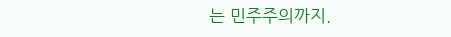는 민주주의까지.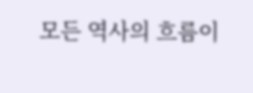모든 역사의 흐름이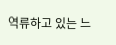역류하고 있는 느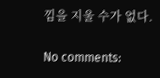낌을 지울 수가 없다.

No comments: